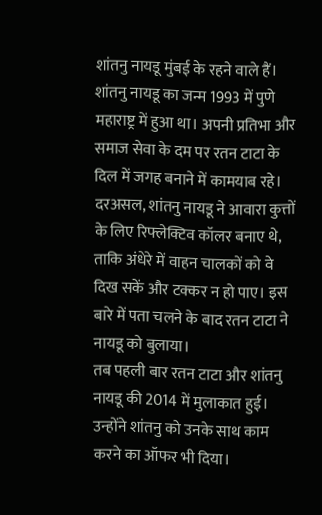शांतनु नायडू मुंबई के रहने वाले हैं। शांतनु नायडू का जन्म 1993 में पुणे महाराष्ट्र में हुआ था। अपनी प्रतिभा और समाज सेवा के दम पर रतन टाटा के दिल में जगह बनाने में कामयाब रहे। दरअसल, शांतनु नायडू ने आवारा कुत्तों के लिए रिफ्लेक्टिव कॉलर बनाए थे, ताकि अंधेरे में वाहन चालकों को वे दिख सकें और टक्कर न हो पाए। इस बारे में पता चलने के बाद रतन टाटा ने नायडू को बुलाया।
तब पहली बार रतन टाटा और शांतनु नायडू की 2014 में मुलाकात हुई। उन्होंने शांतनु को उनके साथ काम करने का ऑफर भी दिया।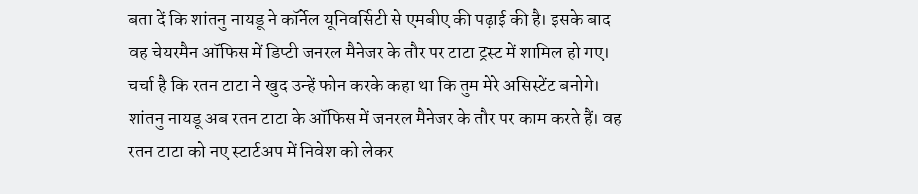बता दें कि शांतनु नायडू ने कॉर्नेल यूनिवर्सिटी से एमबीए की पढ़ाई की है। इसके बाद वह चेयरमैन ऑफिस में डिप्टी जनरल मैनेजर के तौर पर टाटा ट्रस्ट में शामिल हो गए। चर्चा है कि रतन टाटा ने खुद उन्हें फोन करके कहा था कि तुम मेरे असिस्टेंट बनोगे। शांतनु नायडू अब रतन टाटा के ऑफिस में जनरल मैनेजर के तौर पर काम करते हैं। वह रतन टाटा को नए स्टार्टअप में निवेश को लेकर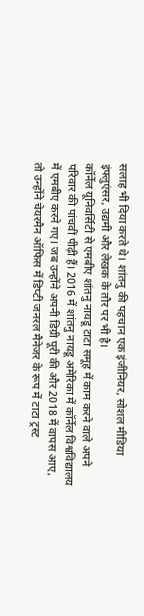सलाह भी दिया करते थे। शांतनु की पहचान एक इंजीनियर, सोशल मीडिया इंफ्लुएंसर, उद्यमी और लेखक के तौर पर भी है।
कॉर्नेल यूनिवर्सिटी से एमबीए शांतनु नायडू टाटा समूह में काम करने वाले अपने परिवार की पांचवीं पीढ़ी हैं। 2016 में शांतनु नायडू अमेरिका में कॉर्नेल विश्वविद्यालय में एमबीए करने गए। जब उन्होंने अपनी डिग्री पूरी की और 2018 में वापस आए, तो उन्होंने चेयरमैन ऑफिस में डिप्टी जनरल मैनेजर के रूप में टाटा ट्रस्ट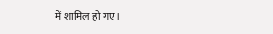में शामिल हो गए।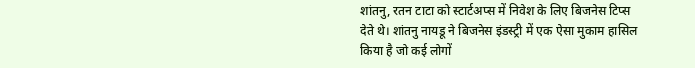शांतनु, रतन टाटा को स्टार्टअप्स में निवेश के लिए बिजनेस टिप्स देते थे। शांतनु नायडू ने बिजनेस इंडस्ट्री में एक ऐसा मुकाम हासिल किया है जो कई लोगों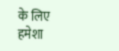के लिए हमेशा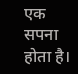एक सपना होता है।